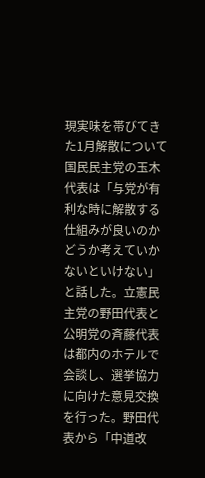現実味を帯びてきた1月解散について国民民主党の玉木代表は「与党が有利な時に解散する仕組みが良いのかどうか考えていかないといけない」と話した。立憲民主党の野田代表と公明党の斉藤代表は都内のホテルで会談し、選挙協力に向けた意見交換を行った。野田代表から「中道改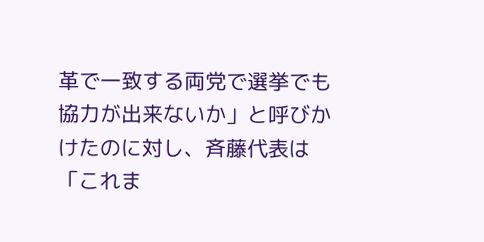革で一致する両党で選挙でも協力が出来ないか」と呼びかけたのに対し、斉藤代表は「これま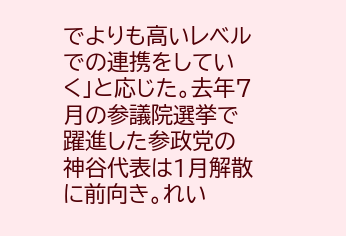でよりも高いレベルでの連携をしていく」と応じた。去年7月の参議院選挙で躍進した参政党の神谷代表は1月解散に前向き。れい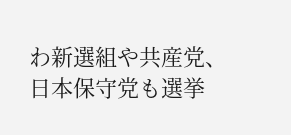わ新選組や共産党、日本保守党も選挙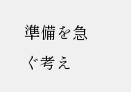準備を急ぐ考え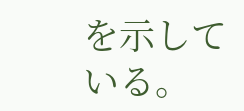を示している。